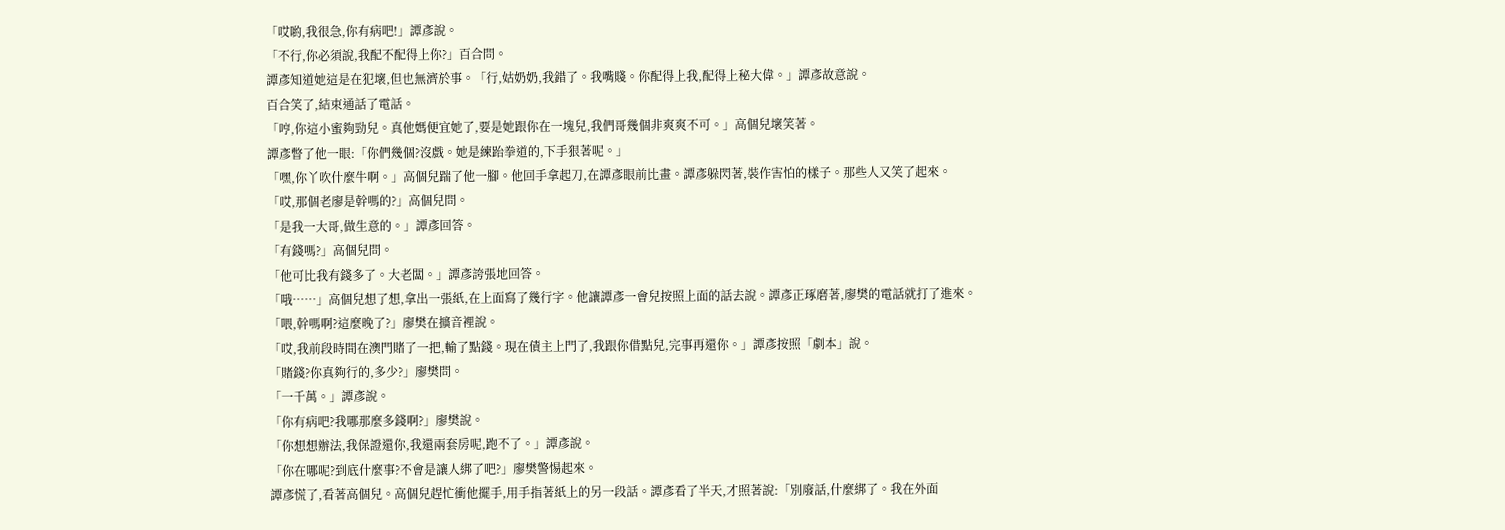「哎喲,我很急,你有病吧!」譚彥說。
「不行,你必須說,我配不配得上你?」百合問。
譚彥知道她這是在犯壞,但也無濟於事。「行,姑奶奶,我錯了。我嘴賤。你配得上我,配得上秘大偉。」譚彥故意說。
百合笑了,結束通話了電話。
「哼,你這小蜜夠勁兒。真他媽便宜她了,要是她跟你在一塊兒,我們哥幾個非爽爽不可。」高個兒壞笑著。
譚彥瞥了他一眼:「你們幾個?沒戲。她是練跆拳道的,下手狠著呢。」
「嘿,你丫吹什麼牛啊。」高個兒踹了他一腳。他回手拿起刀,在譚彥眼前比畫。譚彥躲閃著,裝作害怕的樣子。那些人又笑了起來。
「哎,那個老廖是幹嗎的?」高個兒問。
「是我一大哥,做生意的。」譚彥回答。
「有錢嗎?」高個兒問。
「他可比我有錢多了。大老闆。」譚彥誇張地回答。
「哦……」高個兒想了想,拿出一張紙,在上面寫了幾行字。他讓譚彥一會兒按照上面的話去說。譚彥正琢磨著,廖樊的電話就打了進來。
「喂,幹嗎啊?這麼晚了?」廖樊在擴音裡說。
「哎,我前段時間在澳門賭了一把,輸了點錢。現在債主上門了,我跟你借點兒,完事再還你。」譚彥按照「劇本」說。
「賭錢?你真夠行的,多少?」廖樊問。
「一千萬。」譚彥說。
「你有病吧?我哪那麼多錢啊?」廖樊說。
「你想想辦法,我保證還你,我還兩套房呢,跑不了。」譚彥說。
「你在哪呢?到底什麼事?不會是讓人綁了吧?」廖樊警惕起來。
譚彥慌了,看著高個兒。高個兒趕忙衝他擺手,用手指著紙上的另一段話。譚彥看了半天,才照著說:「別廢話,什麼綁了。我在外面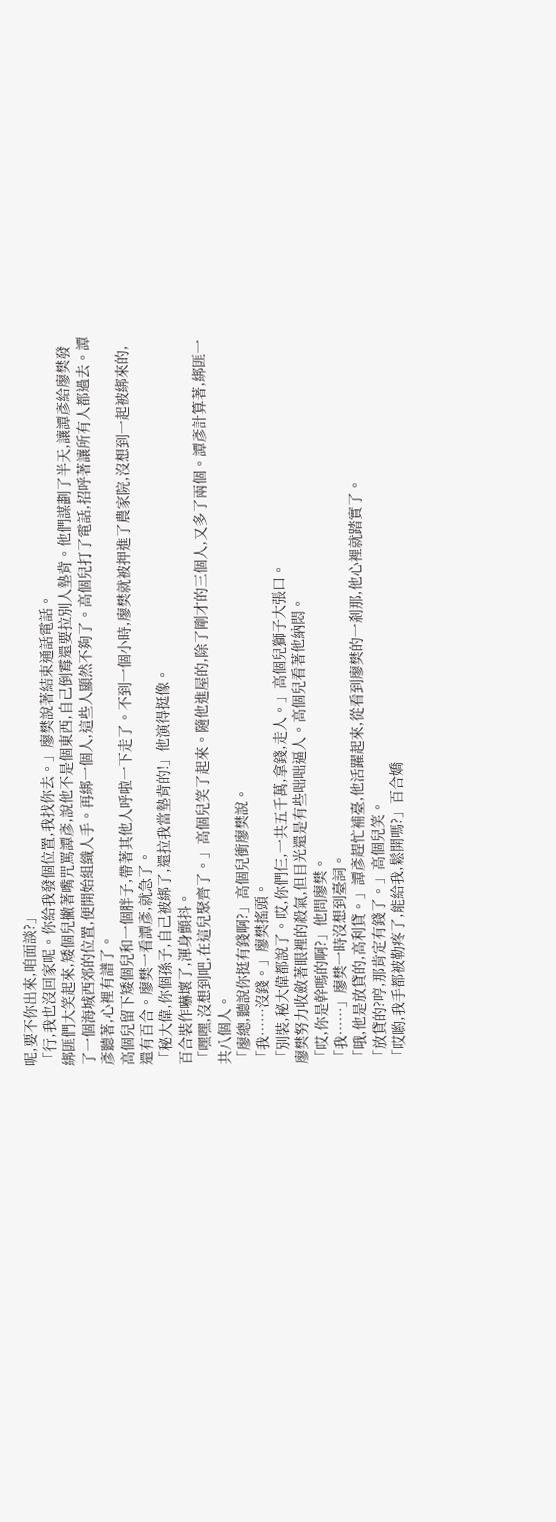呢,要不你出來,咱面談?」
「行,我也沒回家呢。你給我發個位置,我找你去。」廖樊說著結束通話電話。
綁匪們大笑起來,矮個兒撇著嘴咒罵譚彥,說他不是個東西,自己倒霉還要拉別人墊背。他們謀劃了半天,讓譚彥給廖樊發了一個海城西郊的位置,便開始組織人手。再綁一個人,這些人顯然不夠了。高個兒打了電話,招呼著讓所有人都過去。譚彥聽著,心裡有譜了。
高個兒留下矮個兒和一個胖子,帶著其他人呼啦一下走了。不到一個小時,廖樊就被押進了農家院,沒想到一起被綁來的,還有百合。廖樊一看譚彥,就急了。
「秘大偉,你個孫子,自己被綁了,還拉我當墊背的!」他演得挺像。
百合裝作嚇壞了,渾身顫抖。
「嘿嘿,沒想到吧,在這兒聚齊了。」高個兒笑了起來。隨他進屋的,除了剛才的三個人,又多了兩個。譚彥計算著,綁匪一共八個人。
「廖總,聽說你挺有錢啊?」高個兒衝廖樊說。
「我……沒錢。」廖樊搖頭。
「別裝,秘大偉都說了。哎,你們仨,一共五千萬,拿錢,走人。」高個兒獅子大張口。
廖樊努力收斂著眼裡的殺氣,但目光還是有些咄咄逼人。高個兒看著他納悶。
「哎,你是幹嗎的啊?」他問廖樊。
「我……」廖樊一時沒想到臺詞。
「哦,他是放貸的,高利貸。」譚彥趕忙補臺,他活躍起來,從看到廖樊的一剎那,他心裡就踏實了。
「放貸的?哼,那肯定有錢了。」高個兒笑。
「哎喲,我手都被勒疼了,能給我,鬆開嗎?」百合嬌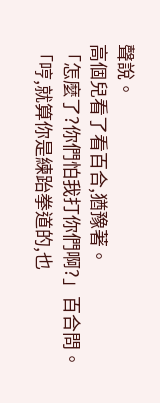聲說。
高個兒看了看百合,猶豫著。
「怎麼了?你們怕我打你們啊?」百合問。
「哼,就算你是練跆拳道的,也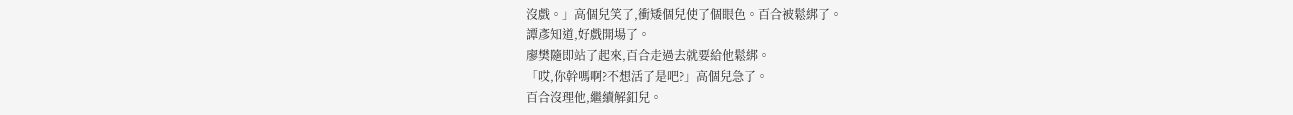沒戲。」高個兒笑了,衝矮個兒使了個眼色。百合被鬆綁了。
譚彥知道,好戲開場了。
廖樊隨即站了起來,百合走過去就要給他鬆綁。
「哎,你幹嗎啊?不想活了是吧?」高個兒急了。
百合沒理他,繼續解釦兒。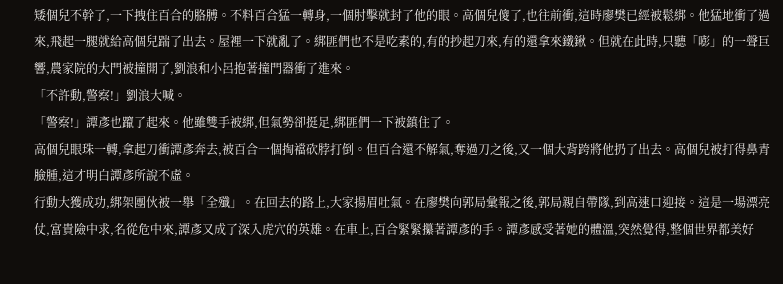矮個兒不幹了,一下拽住百合的胳膊。不料百合猛一轉身,一個肘擊就封了他的眼。高個兒傻了,也往前衝,這時廖樊已經被鬆綁。他猛地衝了過來,飛起一腿就給高個兒踹了出去。屋裡一下就亂了。綁匪們也不是吃素的,有的抄起刀來,有的還拿來鐵鍬。但就在此時,只聽「嘭」的一聲巨響,農家院的大門被撞開了,劉浪和小呂抱著撞門器衝了進來。
「不許動,警察!」劉浪大喊。
「警察!」譚彥也躥了起來。他雖雙手被綁,但氣勢卻挺足,綁匪們一下被鎮住了。
高個兒眼珠一轉,拿起刀衝譚彥奔去,被百合一個掏襠砍脖打倒。但百合還不解氣,奪過刀之後,又一個大背跨將他扔了出去。高個兒被打得鼻青臉腫,這才明白譚彥所說不虛。
行動大獲成功,綁架團伙被一舉「全殲」。在回去的路上,大家揚眉吐氣。在廖樊向郭局彙報之後,郭局親自帶隊,到高速口迎接。這是一場漂亮仗,富貴險中求,名從危中來,譚彥又成了深入虎穴的英雄。在車上,百合緊緊攥著譚彥的手。譚彥感受著她的體溫,突然覺得,整個世界都美好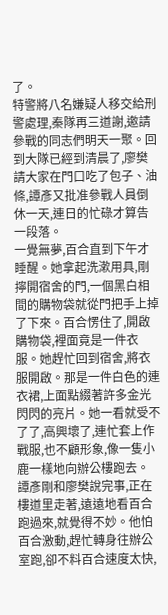了。
特警將八名嫌疑人移交給刑警處理,秦隊再三道謝,邀請參戰的同志們明天一聚。回到大隊已經到清晨了,廖樊請大家在門口吃了包子、油條,譚彥又批准參戰人員倒休一天,連日的忙碌才算告一段落。
一覺無夢,百合直到下午才睡醒。她拿起洗漱用具,剛擰開宿舍的門,一個黑白相間的購物袋就從門把手上掉了下來。百合愣住了,開啟購物袋,裡面竟是一件衣服。她趕忙回到宿舍,將衣服開啟。那是一件白色的連衣裙,上面點綴著許多金光閃閃的亮片。她一看就受不了了,高興壞了,連忙套上作戰服,也不顧形象,像一隻小鹿一樣地向辦公樓跑去。
譚彥剛和廖樊說完事,正在樓道里走著,遠遠地看百合跑過來,就覺得不妙。他怕百合激動,趕忙轉身往辦公室跑,卻不料百合速度太快,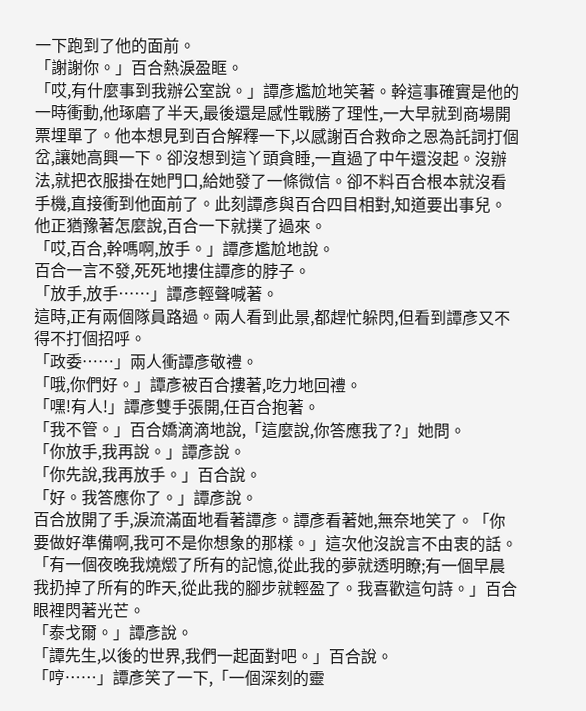一下跑到了他的面前。
「謝謝你。」百合熱淚盈眶。
「哎,有什麼事到我辦公室說。」譚彥尷尬地笑著。幹這事確實是他的一時衝動,他琢磨了半天,最後還是感性戰勝了理性,一大早就到商場開票埋單了。他本想見到百合解釋一下,以感謝百合救命之恩為託詞打個岔,讓她高興一下。卻沒想到這丫頭貪睡,一直過了中午還沒起。沒辦法,就把衣服掛在她門口,給她發了一條微信。卻不料百合根本就沒看手機,直接衝到他面前了。此刻譚彥與百合四目相對,知道要出事兒。他正猶豫著怎麼說,百合一下就撲了過來。
「哎,百合,幹嗎啊,放手。」譚彥尷尬地說。
百合一言不發,死死地摟住譚彥的脖子。
「放手,放手……」譚彥輕聲喊著。
這時,正有兩個隊員路過。兩人看到此景,都趕忙躲閃,但看到譚彥又不得不打個招呼。
「政委……」兩人衝譚彥敬禮。
「哦,你們好。」譚彥被百合摟著,吃力地回禮。
「嘿!有人!」譚彥雙手張開,任百合抱著。
「我不管。」百合嬌滴滴地說,「這麼說,你答應我了?」她問。
「你放手,我再說。」譚彥說。
「你先說,我再放手。」百合說。
「好。我答應你了。」譚彥說。
百合放開了手,淚流滿面地看著譚彥。譚彥看著她,無奈地笑了。「你要做好準備啊,我可不是你想象的那樣。」這次他沒說言不由衷的話。
「有一個夜晚我燒燬了所有的記憶,從此我的夢就透明瞭;有一個早晨我扔掉了所有的昨天,從此我的腳步就輕盈了。我喜歡這句詩。」百合眼裡閃著光芒。
「泰戈爾。」譚彥說。
「譚先生,以後的世界,我們一起面對吧。」百合說。
「哼……」譚彥笑了一下,「一個深刻的靈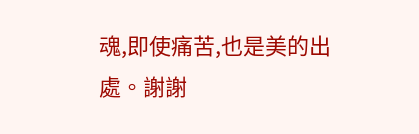魂,即使痛苦,也是美的出處。謝謝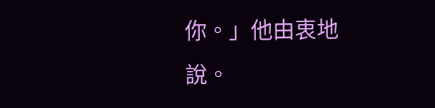你。」他由衷地說。